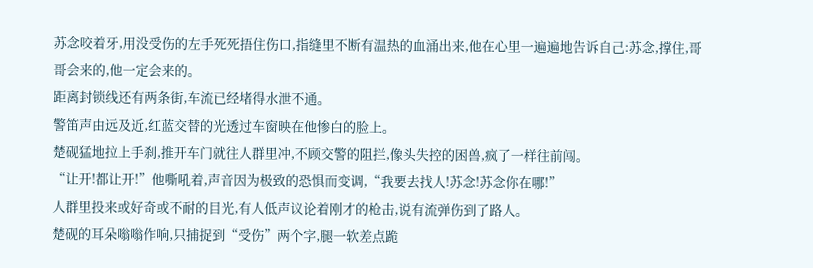苏念咬着牙,用没受伤的左手死死捂住伤口,指缝里不断有温热的血涌出来,他在心里一遍遍地告诉自己:苏念,撑住,哥哥会来的,他一定会来的。
距离封锁线还有两条街,车流已经堵得水泄不通。
警笛声由远及近,红蓝交替的光透过车窗映在他惨白的脸上。
楚砚猛地拉上手刹,推开车门就往人群里冲,不顾交警的阻拦,像头失控的困兽,疯了一样往前闯。
“让开!都让开!”他嘶吼着,声音因为极致的恐惧而变调,“我要去找人!苏念!苏念你在哪!”
人群里投来或好奇或不耐的目光,有人低声议论着刚才的枪击,说有流弹伤到了路人。
楚砚的耳朵嗡嗡作响,只捕捉到“受伤”两个字,腿一软差点跪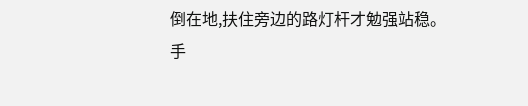倒在地,扶住旁边的路灯杆才勉强站稳。
手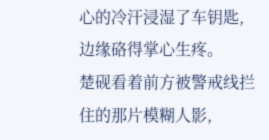心的冷汗浸湿了车钥匙,边缘硌得掌心生疼。
楚砚看着前方被警戒线拦住的那片模糊人影,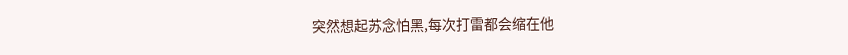突然想起苏念怕黑,每次打雷都会缩在他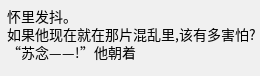怀里发抖。
如果他现在就在那片混乱里,该有多害怕?
“苏念——!”他朝着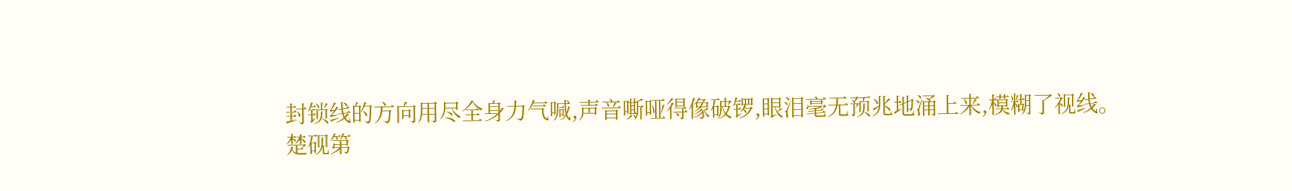封锁线的方向用尽全身力气喊,声音嘶哑得像破锣,眼泪毫无预兆地涌上来,模糊了视线。
楚砚第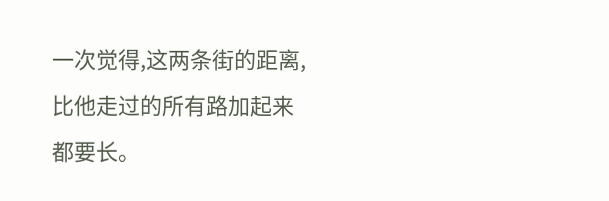一次觉得,这两条街的距离,比他走过的所有路加起来都要长。